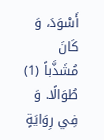أَسْوَدَ، وَ كَانَ مُشَذَّباً (1) طُوَالًا. وَ فِي رِوَايَةٍ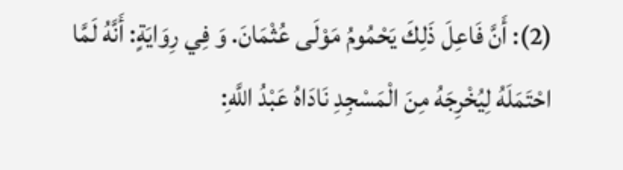(2): أَنَّ فَاعِلَ ذَلِكَ يَحْمُومُ مَوْلَى عُثْمَانَ. وَ فِي رِوَايَةٍ: أَنَّهُ لَمَّا احْتَمَلَهُ لِيُخْرِجَهُ مِنَ الْمَسْجِدِ نَادَاهُ عَبْدُ اللَّهِ: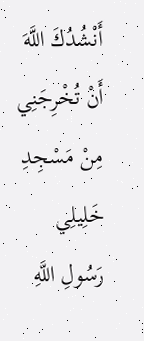أَنْشُدُكَ اللَّهَ أَنْ تُخْرِجَنِي مِنْ مَسْجِدِ خَلِيلِي رَسُولِ اللَّهِ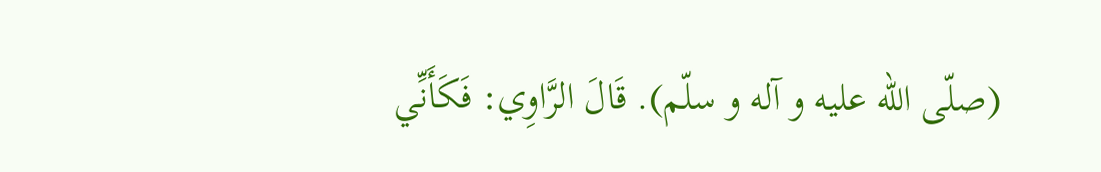(صلّى اللّه عليه و آله و سلّم). قَالَ الرَّاوِي: فَكَأَنِّي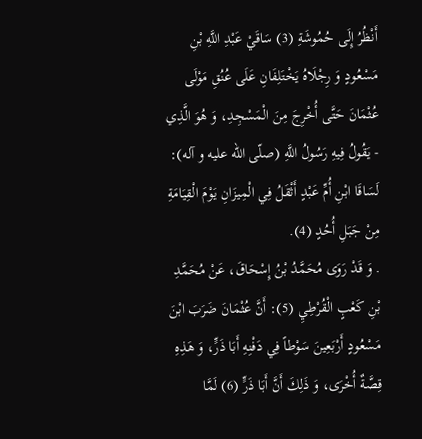أَنْظُرُ إِلَى حُمُوشَةِ (3) سَاقَيْ عَبْدِ اللَّهِ بْنِ مَسْعُودٍ وَ رِجْلَاهُ يَخْتَلِفَانِ عَلَى عُنُقِ مَوْلَى عُثْمَانَ حَتَّى أُخْرِجَ مِنَ الْمَسْجِدِ، وَ هُوَ الَّذِي - يَقُولُ فِيهِ رَسُولُ اللَّهِ (صلّى اللّه عليه و آله):
لَسَاقَا ابْنِ أُمِّ عَبْدٍ أَثْقَلُ فِي الْمِيزَانِ يَوْمَ الْقِيَامَةِ مِنْ جَبَلِ أُحُدٍ (4).
. وَ قَدْ رَوَى مُحَمَّدُ بْنُ إِسْحَاقَ، عَنْ مُحَمَّدِ بْنِ كَعْبٍ الْقُرْطِيِ (5): أَنَّ عُثْمَانَ ضَرَبَ ابْنَ مَسْعُودٍ أَرْبَعِينَ سَوْطاً فِي دَفْنِهِ أَبَا ذَرٍّ، وَ هَذِهِ قِصَّةٌ أُخْرَى، وَ ذَلِكَ أَنَّ أَبَا ذَرٍّ (6) لَمَّا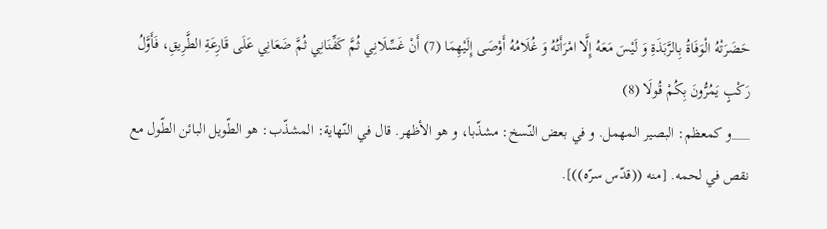حَضَرَتْهُ الْوَفَاةُ بِالرَّبَذَةِ وَ لَيْسَ مَعَهُ إِلَّا امْرَأَتُهُ وَ غُلَامُهُ أَوْصَى إِلَيْهِمَا (7) أَنْ غَسِّلَانِي ثُمَّ كَفِّنَانِي ثُمَّ ضَعَانِي عَلَى قَارِعَةِ الطَّرِيقِ، فَأَوَّلُ رَكْبٍ يَمُرُّونَ بِكُمْ قُولَا (8)
___و كمعظم: البصير المهمل. و في بعض النّسخ: مشذّبا، و هو الأظهر. قال في النّهاية: المشذّب: هو الطّويل البائن الطّول مع نقص في لحمه. [منه ((قدّس سرّه))].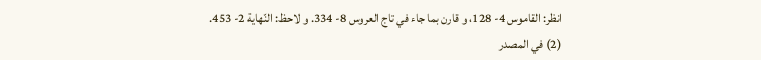انظر: القاموس 4- 128، و قارن بما جاء في تاج العروس 8- 334. و لاحظ: النّهاية 2- 453.
(2) في المصدر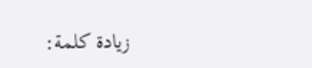زيادة كلمة: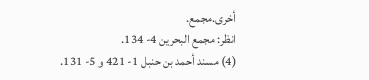أخرى.مجمع.
انظر: مجمع البحرين 4- 134.
(4) مسند أحمد بن حنبل 1- 421 و 5- 131.